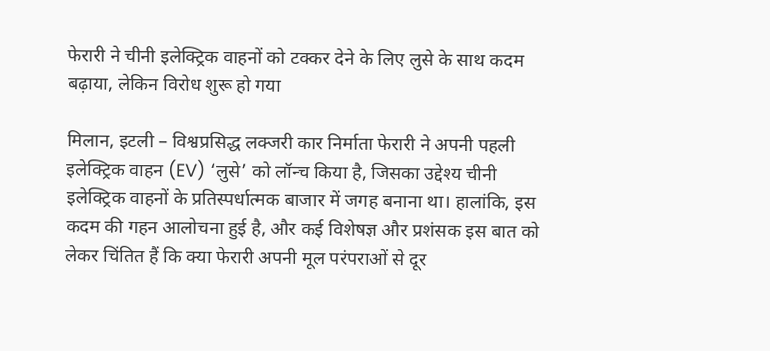फेरारी ने चीनी इलेक्ट्रिक वाहनों को टक्कर देने के लिए लुसे के साथ कदम बढ़ाया, लेकिन विरोध शुरू हो गया

मिलान, इटली – विश्वप्रसिद्ध लक्जरी कार निर्माता फेरारी ने अपनी पहली इलेक्ट्रिक वाहन (EV) ‘लुसे’ को लॉन्च किया है, जिसका उद्देश्य चीनी इलेक्ट्रिक वाहनों के प्रतिस्पर्धात्मक बाजार में जगह बनाना था। हालांकि, इस कदम की गहन आलोचना हुई है, और कई विशेषज्ञ और प्रशंसक इस बात को लेकर चिंतित हैं कि क्या फेरारी अपनी मूल परंपराओं से दूर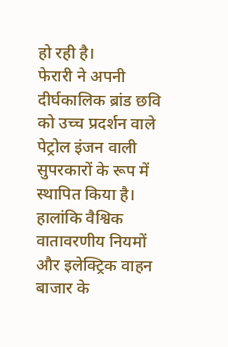हो रही है।
फेरारी ने अपनी दीर्घकालिक ब्रांड छवि को उच्च प्रदर्शन वाले पेट्रोल इंजन वाली सुपरकारों के रूप में स्थापित किया है। हालांकि वैश्विक वातावरणीय नियमों और इलेक्ट्रिक वाहन बाजार के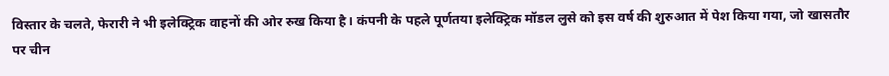विस्तार के चलते, फेरारी ने भी इलेक्ट्रिक वाहनों की ओर रुख किया है। कंपनी के पहले पूर्णतया इलेक्ट्रिक मॉडल लुसे को इस वर्ष की शुरुआत में पेश किया गया, जो खासतौर पर चीन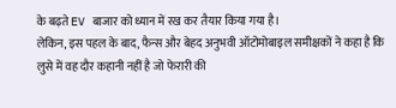के बढ़ते EV बाजार को ध्यान में रख कर तैयार किया गया है।
लेकिन, इस पहल के बाद, फैन्स और बेहद अनुभवी ऑटोमोबाइल समीक्षकों ने कहा है कि लुसे में वह दौर कहानी नहीं है जो फेरारी की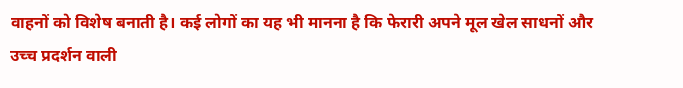वाहनों को विशेष बनाती है। कई लोगों का यह भी मानना है कि फेरारी अपने मूल खेल साधनों और उच्च प्रदर्शन वाली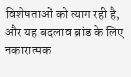विशेषताओं को त्याग रही है, और यह बदलाव ब्रांड के लिए नकारात्मक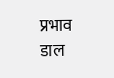प्रभाव डाल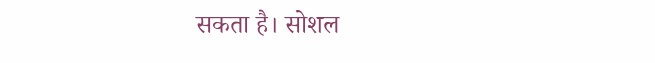सकता है। सोशल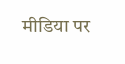मीडिया पर